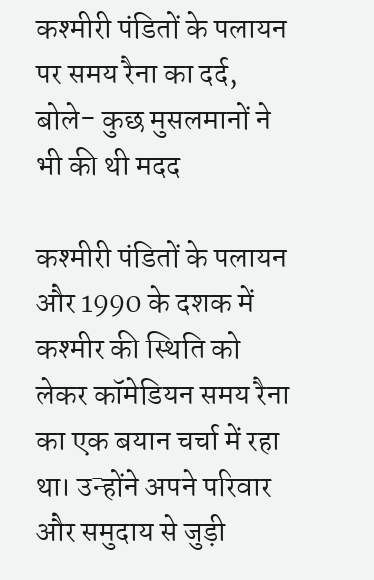कश्मीरी पंडितों के पलायन पर समय रैना का दर्द, बोले- कुछ मुसलमानों ने भी की थी मदद

कश्मीरी पंडितों के पलायन और 1990 के दशक में कश्मीर की स्थिति को लेकर कॉमेडियन समय रैना का एक बयान चर्चा में रहा था। उन्होंने अपने परिवार और समुदाय से जुड़ी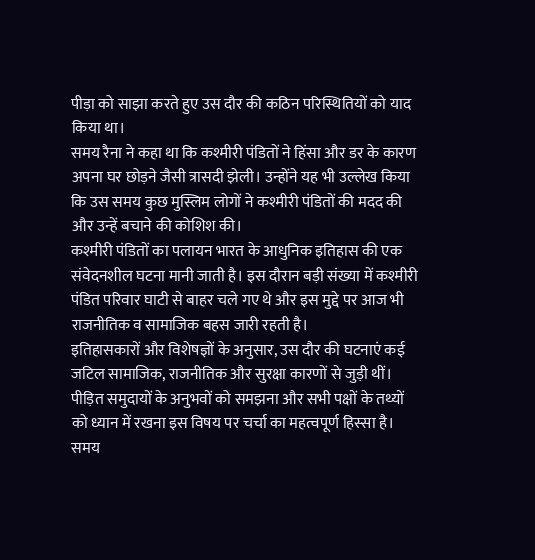पीड़ा को साझा करते हुए उस दौर की कठिन परिस्थितियों को याद किया था।
समय रैना ने कहा था कि कश्मीरी पंडितों ने हिंसा और डर के कारण अपना घर छोड़ने जैसी त्रासदी झेली। उन्होंने यह भी उल्लेख किया कि उस समय कुछ मुस्लिम लोगों ने कश्मीरी पंडितों की मदद की और उन्हें बचाने की कोशिश की।
कश्मीरी पंडितों का पलायन भारत के आधुनिक इतिहास की एक संवेदनशील घटना मानी जाती है। इस दौरान बड़ी संख्या में कश्मीरी पंडित परिवार घाटी से बाहर चले गए थे और इस मुद्दे पर आज भी राजनीतिक व सामाजिक बहस जारी रहती है।
इतिहासकारों और विशेषज्ञों के अनुसार, उस दौर की घटनाएं कई जटिल सामाजिक, राजनीतिक और सुरक्षा कारणों से जुड़ी थीं। पीड़ित समुदायों के अनुभवों को समझना और सभी पक्षों के तथ्यों को ध्यान में रखना इस विषय पर चर्चा का महत्वपूर्ण हिस्सा है।
समय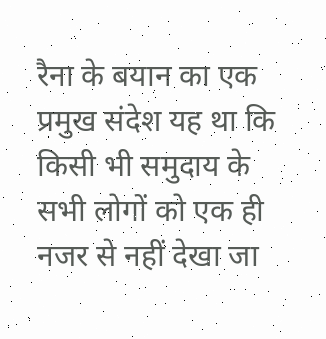रैना के बयान का एक प्रमुख संदेश यह था कि किसी भी समुदाय के सभी लोगों को एक ही नजर से नहीं देखा जा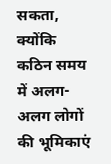सकता, क्योंकि कठिन समय में अलग-अलग लोगों की भूमिकाएं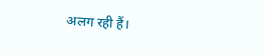अलग रही हैं।